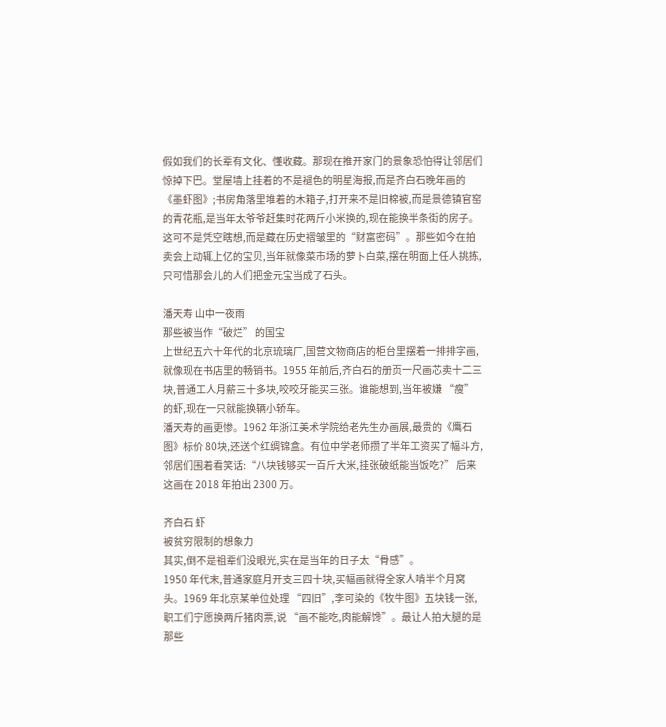假如我们的长辈有文化、懂收藏。那现在推开家门的景象恐怕得让邻居们惊掉下巴。堂屋墙上挂着的不是褪色的明星海报,而是齐白石晚年画的《墨虾图》;书房角落里堆着的木箱子,打开来不是旧棉被,而是景德镇官窑的青花瓶,是当年太爷爷赶集时花两斤小米换的,现在能换半条街的房子。
这可不是凭空瞎想,而是藏在历史褶皱里的“财富密码”。那些如今在拍卖会上动辄上亿的宝贝,当年就像菜市场的萝卜白菜,摆在明面上任人挑拣,只可惜那会儿的人们把金元宝当成了石头。

潘天寿 山中一夜雨
那些被当作“破烂” 的国宝
上世纪五六十年代的北京琉璃厂,国营文物商店的柜台里摆着一排排字画,就像现在书店里的畅销书。1955 年前后,齐白石的册页一尺画芯卖十二三块,普通工人月薪三十多块,咬咬牙能买三张。谁能想到,当年被嫌 “瘦”的虾,现在一只就能换辆小轿车。
潘天寿的画更惨。1962 年浙江美术学院给老先生办画展,最贵的《鹰石图》标价 80块,还送个红绸锦盒。有位中学老师攒了半年工资买了幅斗方,邻居们围着看笑话:“八块钱够买一百斤大米,挂张破纸能当饭吃?” 后来这画在 2018 年拍出 2300 万。

齐白石 虾
被贫穷限制的想象力
其实,倒不是祖辈们没眼光,实在是当年的日子太“骨感”。
1950 年代末,普通家庭月开支三四十块,买幅画就得全家人啃半个月窝头。1969 年北京某单位处理 “四旧”,李可染的《牧牛图》五块钱一张,职工们宁愿换两斤猪肉票,说 “画不能吃,肉能解馋”。最让人拍大腿的是那些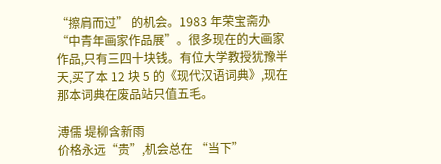“擦肩而过” 的机会。1983 年荣宝斋办 “中青年画家作品展”。很多现在的大画家作品,只有三四十块钱。有位大学教授犹豫半天,买了本 12 块 5 的《现代汉语词典》,现在那本词典在废品站只值五毛。

溥儒 堤柳含新雨
价格永远“贵”,机会总在 “当下”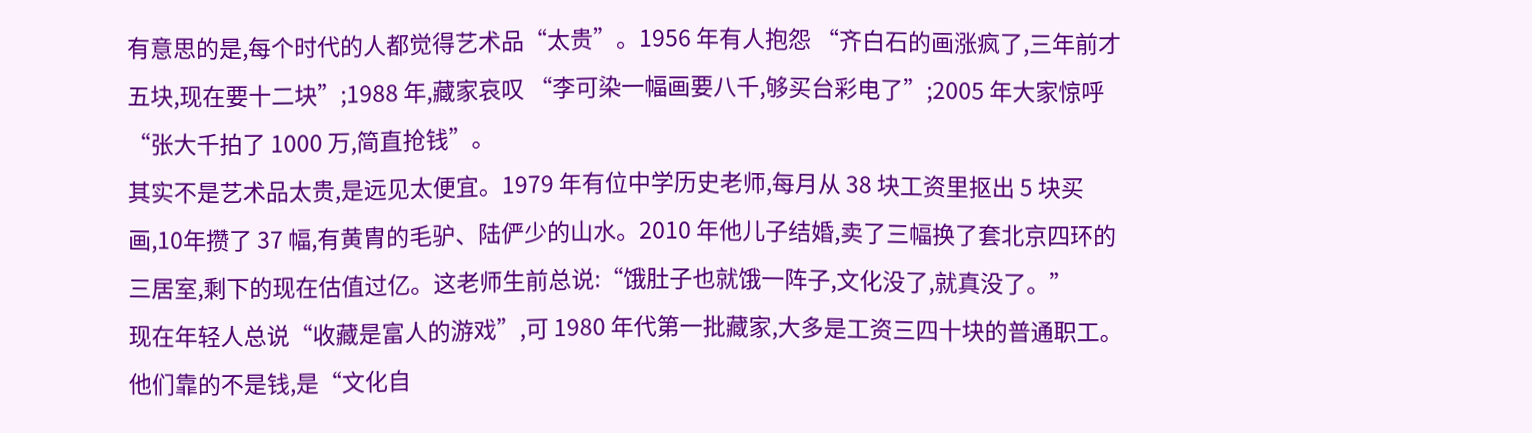有意思的是,每个时代的人都觉得艺术品“太贵”。1956 年有人抱怨 “齐白石的画涨疯了,三年前才五块,现在要十二块”;1988 年,藏家哀叹 “李可染一幅画要八千,够买台彩电了”;2005 年大家惊呼 “张大千拍了 1000 万,简直抢钱”。
其实不是艺术品太贵,是远见太便宜。1979 年有位中学历史老师,每月从 38 块工资里抠出 5 块买画,10年攒了 37 幅,有黄胄的毛驴、陆俨少的山水。2010 年他儿子结婚,卖了三幅换了套北京四环的三居室,剩下的现在估值过亿。这老师生前总说:“饿肚子也就饿一阵子,文化没了,就真没了。”
现在年轻人总说“收藏是富人的游戏”,可 1980 年代第一批藏家,大多是工资三四十块的普通职工。他们靠的不是钱,是“文化自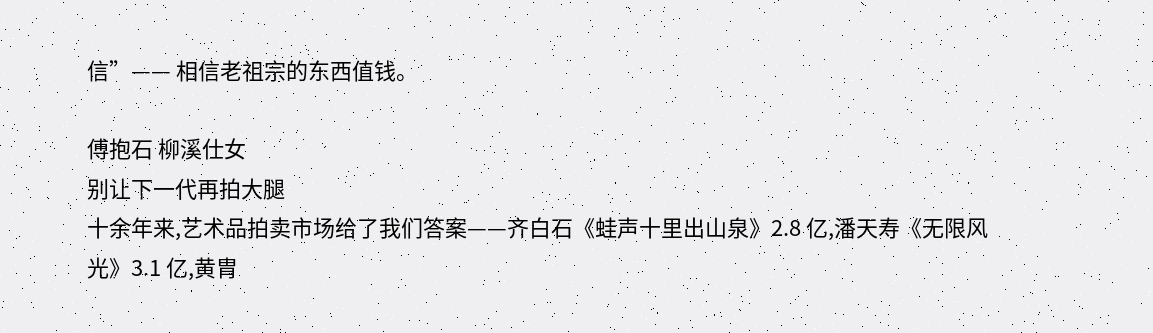信”—— 相信老祖宗的东西值钱。

傅抱石 柳溪仕女
别让下一代再拍大腿
十余年来,艺术品拍卖市场给了我们答案——齐白石《蛙声十里出山泉》2.8 亿,潘天寿《无限风光》3.1 亿,黄胄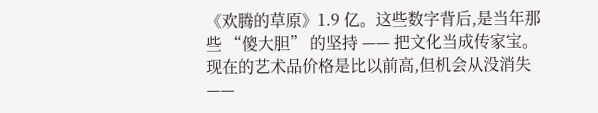《欢腾的草原》1.9 亿。这些数字背后,是当年那些 “傻大胆” 的坚持 —— 把文化当成传家宝。
现在的艺术品价格是比以前高,但机会从没消失——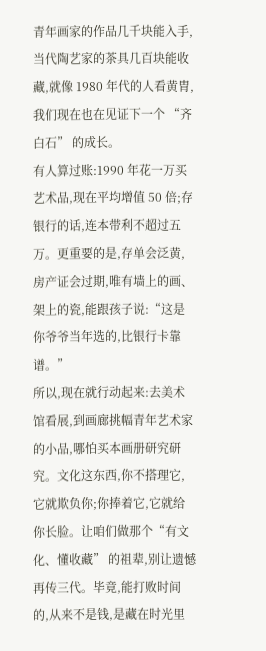青年画家的作品几千块能入手,当代陶艺家的茶具几百块能收藏,就像 1980 年代的人看黄胄,我们现在也在见证下一个 “齐白石” 的成长。
有人算过账:1990 年花一万买艺术品,现在平均增值 50 倍;存银行的话,连本带利不超过五万。更重要的是,存单会泛黄,房产证会过期,唯有墙上的画、架上的瓷,能跟孩子说:“这是你爷爷当年选的,比银行卡靠谱。”
所以,现在就行动起来:去美术馆看展,到画廊挑幅青年艺术家的小品,哪怕买本画册研究研究。文化这东西,你不搭理它,它就欺负你;你捧着它,它就给你长脸。让咱们做那个“有文化、懂收藏” 的祖辈,别让遗憾再传三代。毕竟,能打败时间的,从来不是钱,是藏在时光里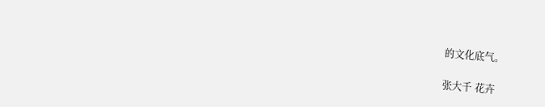的文化底气。

张大千 花卉